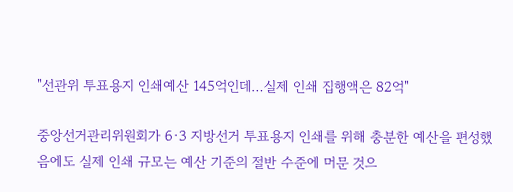"선관위 투표용지 인쇄예산 145억인데…실제 인쇄 집행액은 82억"

중앙선거관리위원회가 6·3 지방선거 투표용지 인쇄를 위해 충분한 예산을 편성했음에도 실제 인쇄 규모는 예산 기준의 절반 수준에 머문 것으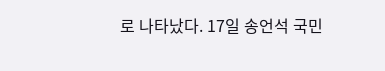로 나타났다. 17일 송언석 국민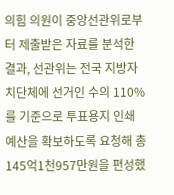의힘 의원이 중앙선관위로부터 제출받은 자료를 분석한 결과, 선관위는 전국 지방자치단체에 선거인 수의 110%를 기준으로 투표용지 인쇄 예산을 확보하도록 요청해 총 145억1천957만원을 편성했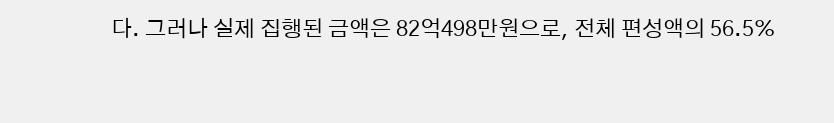다. 그러나 실제 집행된 금액은 82억498만원으로, 전체 편성액의 56.5%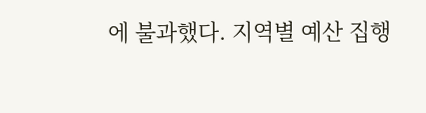에 불과했다. 지역별 예산 집행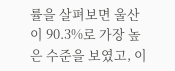률을 살펴보면 울산이 90.3%로 가장 높은 수준을 보였고, 이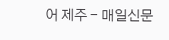어 제주 - 매일신문